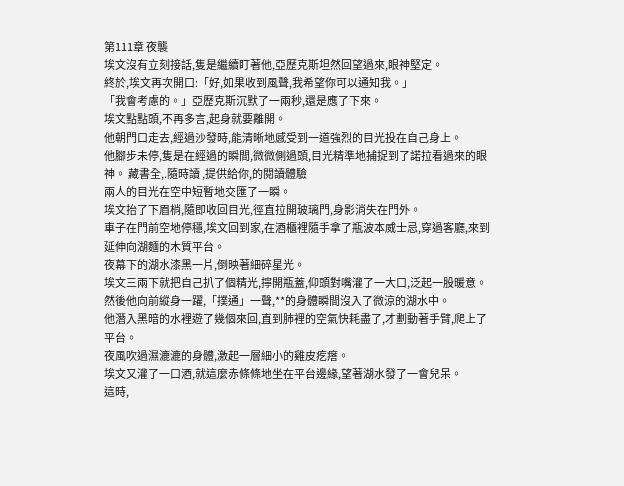第111章 夜襲
埃文沒有立刻接話,隻是繼續盯著他,亞歷克斯坦然回望過來,眼神堅定。
終於,埃文再次開口:「好,如果收到風聲,我希望你可以通知我。」
「我會考慮的。」亞歷克斯沉默了一兩秒,還是應了下來。
埃文點點頭,不再多言,起身就要離開。
他朝門口走去,經過沙發時,能清晰地感受到一道強烈的目光投在自己身上。
他腳步未停,隻是在經過的瞬間,微微側過頭,目光精準地捕捉到了諾拉看過來的眼神。 藏書全,.隨時讀 ,提供給你,的閱讀體驗
兩人的目光在空中短暫地交匯了一瞬。
埃文抬了下眉梢,隨即收回目光,徑直拉開玻璃門,身影消失在門外。
車子在門前空地停穩,埃文回到家,在酒櫃裡隨手拿了瓶波本威士忌,穿過客廳,來到延伸向湖麵的木質平台。
夜幕下的湖水漆黑一片,倒映著細碎星光。
埃文三兩下就把自己扒了個精光,擰開瓶蓋,仰頭對嘴灌了一大口,泛起一股暖意。
然後他向前縱身一躍,「撲通」一聲,**的身體瞬間沒入了微涼的湖水中。
他潛入黑暗的水裡遊了幾個來回,直到肺裡的空氣快耗盡了,才劃動著手臂,爬上了平台。
夜風吹過濕漉漉的身體,激起一層細小的雞皮疙瘩。
埃文又灌了一口酒,就這麼赤條條地坐在平台邊緣,望著湖水發了一會兒呆。
這時,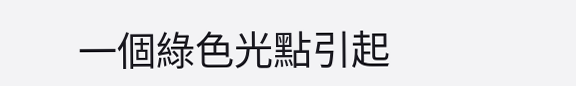一個綠色光點引起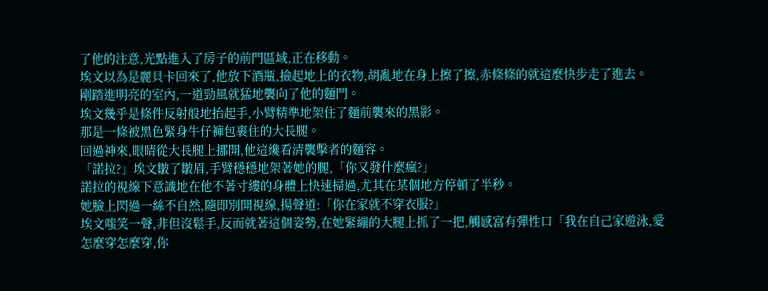了他的注意,光點進入了房子的前門區域,正在移動。
埃文以為是麗貝卡回來了,他放下酒瓶,撿起地上的衣物,胡亂地在身上擦了擦,赤條條的就這麼快步走了進去。
剛踏進明亮的室內,一道勁風就猛地襲向了他的麵門。
埃文幾乎是條件反射般地抬起手,小臂精準地架住了麵前襲來的黑影。
那是一條被黑色緊身牛仔褲包裹住的大長腿。
回過神來,眼睛從大長腿上挪開,他這纔看清襲擊者的麵容。
「諾拉?」埃文皺了皺眉,手臂穩穩地架著她的腿,「你又發什麼瘋?」
諾拉的視線下意識地在他不著寸縷的身體上快速掃過,尤其在某個地方停頓了半秒。
她臉上閃過一絲不自然,隨即別開視線,揚聲道:「你在家就不穿衣服?」
埃文嗤笑一聲,非但沒鬆手,反而就著這個姿勢,在她緊繃的大腿上抓了一把,觸感富有彈性口「我在自己家遊泳,愛怎麼穿怎麼穿,你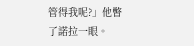管得我呢?」他瞥了諾拉一眼。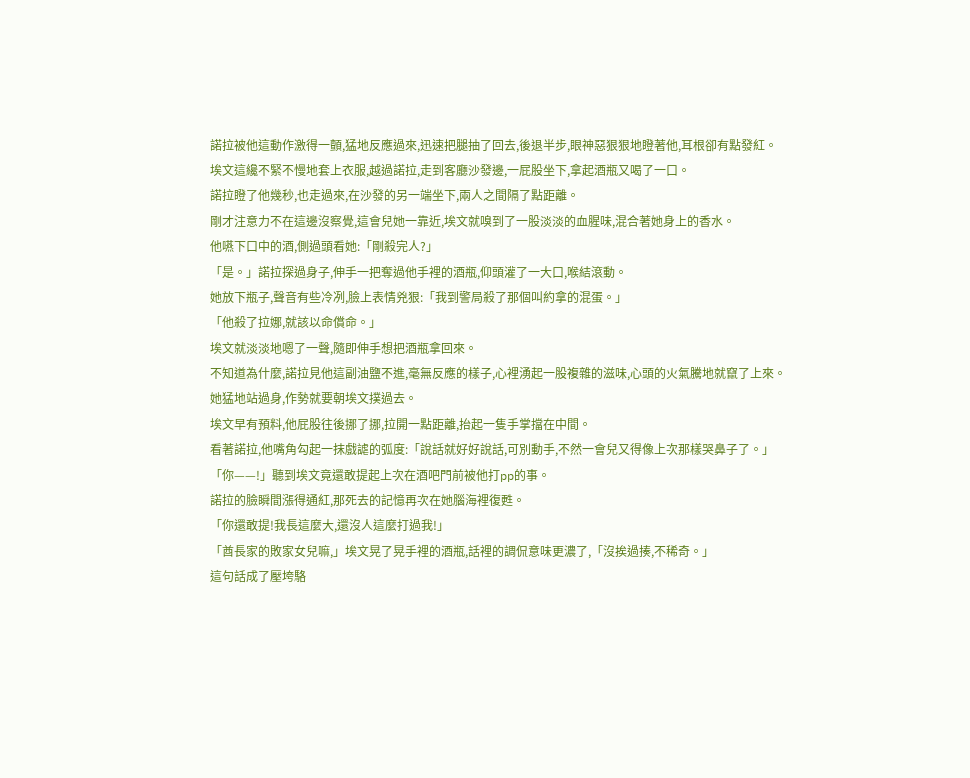諾拉被他這動作激得一顫,猛地反應過來,迅速把腿抽了回去,後退半步,眼神惡狠狠地瞪著他,耳根卻有點發紅。
埃文這纔不緊不慢地套上衣服,越過諾拉,走到客廳沙發邊,一屁股坐下,拿起酒瓶又喝了一口。
諾拉瞪了他幾秒,也走過來,在沙發的另一端坐下,兩人之間隔了點距離。
剛才注意力不在這邊沒察覺,這會兒她一靠近,埃文就嗅到了一股淡淡的血腥味,混合著她身上的香水。
他嚥下口中的酒,側過頭看她:「剛殺完人?」
「是。」諾拉探過身子,伸手一把奪過他手裡的酒瓶,仰頭灌了一大口,喉結滾動。
她放下瓶子,聲音有些冷冽,臉上表情兇狠:「我到警局殺了那個叫約拿的混蛋。」
「他殺了拉娜,就該以命償命。」
埃文就淡淡地嗯了一聲,隨即伸手想把酒瓶拿回來。
不知道為什麼,諾拉見他這副油鹽不進,毫無反應的樣子,心裡湧起一股複雜的滋味,心頭的火氣騰地就竄了上來。
她猛地站過身,作勢就要朝埃文撲過去。
埃文早有預料,他屁股往後挪了挪,拉開一點距離,抬起一隻手掌擋在中間。
看著諾拉,他嘴角勾起一抹戲謔的弧度:「說話就好好說話,可別動手,不然一會兒又得像上次那樣哭鼻子了。」
「你——!」聽到埃文竟還敢提起上次在酒吧門前被他打pp的事。
諾拉的臉瞬間漲得通紅,那死去的記憶再次在她腦海裡復甦。
「你還敢提!我長這麼大,還沒人這麼打過我!」
「酋長家的敗家女兒嘛,」埃文晃了晃手裡的酒瓶,話裡的調侃意味更濃了,「沒挨過揍,不稀奇。」
這句話成了壓垮駱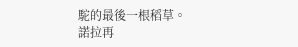駝的最後一根稻草。
諾拉再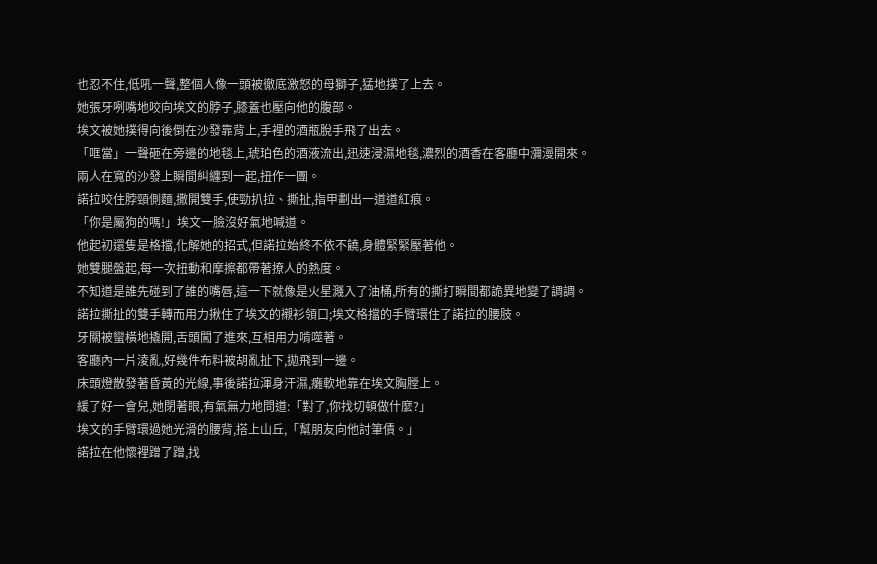也忍不住,低吼一聲,整個人像一頭被徹底激怒的母獅子,猛地撲了上去。
她張牙咧嘴地咬向埃文的脖子,膝蓋也壓向他的腹部。
埃文被她撲得向後倒在沙發靠背上,手裡的酒瓶脫手飛了出去。
「哐當」一聲砸在旁邊的地毯上,琥珀色的酒液流出,迅速浸濕地毯,濃烈的酒香在客廳中瀰漫開來。
兩人在寬的沙發上瞬間糾纏到一起,扭作一團。
諾拉咬住脖頸側麵,撒開雙手,使勁扒拉、撕扯,指甲劃出一道道紅痕。
「你是屬狗的嗎!」埃文一臉沒好氣地喊道。
他起初還隻是格擋,化解她的招式,但諾拉始終不依不饒,身體緊緊壓著他。
她雙腿盤起,每一次扭動和摩擦都帶著撩人的熱度。
不知道是誰先碰到了誰的嘴唇,這一下就像是火星濺入了油桶,所有的撕打瞬間都詭異地變了調調。
諾拉撕扯的雙手轉而用力揪住了埃文的襯衫領口;埃文格擋的手臂環住了諾拉的腰肢。
牙關被蠻橫地撬開,舌頭闖了進來,互相用力啃噬著。
客廳內一片淩亂,好幾件布料被胡亂扯下,拋飛到一邊。
床頭燈散發著昏黃的光線,事後諾拉渾身汗濕,癱軟地靠在埃文胸膛上。
緩了好一會兒,她閉著眼,有氣無力地問道:「對了,你找切頓做什麼?」
埃文的手臂環過她光滑的腰背,搭上山丘,「幫朋友向他討筆債。」
諾拉在他懷裡蹭了蹭,找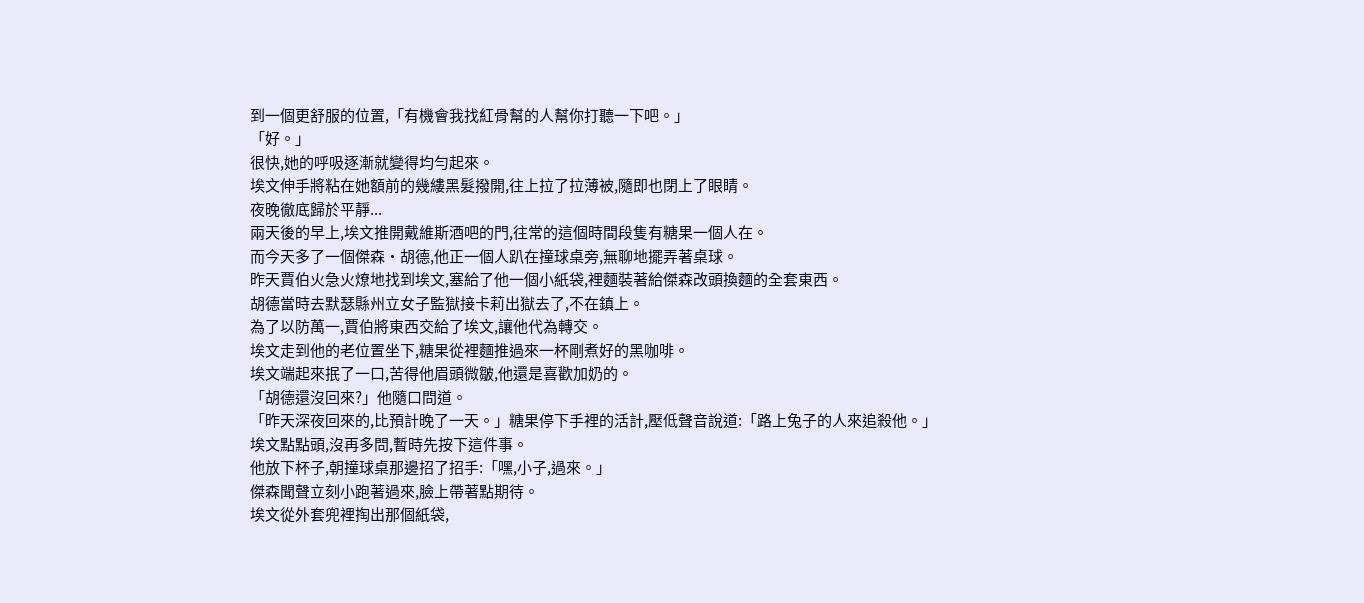到一個更舒服的位置,「有機會我找紅骨幫的人幫你打聽一下吧。」
「好。」
很快,她的呼吸逐漸就變得均勻起來。
埃文伸手將粘在她額前的幾縷黑髮撥開,往上拉了拉薄被,隨即也閉上了眼睛。
夜晚徹底歸於平靜...
兩天後的早上,埃文推開戴維斯酒吧的門,往常的這個時間段隻有糖果一個人在。
而今天多了一個傑森·胡德,他正一個人趴在撞球桌旁,無聊地擺弄著桌球。
昨天賈伯火急火燎地找到埃文,塞給了他一個小紙袋,裡麵裝著給傑森改頭換麵的全套東西。
胡德當時去默瑟縣州立女子監獄接卡莉出獄去了,不在鎮上。
為了以防萬一,賈伯將東西交給了埃文,讓他代為轉交。
埃文走到他的老位置坐下,糖果從裡麵推過來一杯剛煮好的黑咖啡。
埃文端起來抿了一口,苦得他眉頭微皺,他還是喜歡加奶的。
「胡德還沒回來?」他隨口問道。
「昨天深夜回來的,比預計晚了一天。」糖果停下手裡的活計,壓低聲音說道:「路上兔子的人來追殺他。」
埃文點點頭,沒再多問,暫時先按下這件事。
他放下杯子,朝撞球桌那邊招了招手:「嘿,小子,過來。」
傑森聞聲立刻小跑著過來,臉上帶著點期待。
埃文從外套兜裡掏出那個紙袋,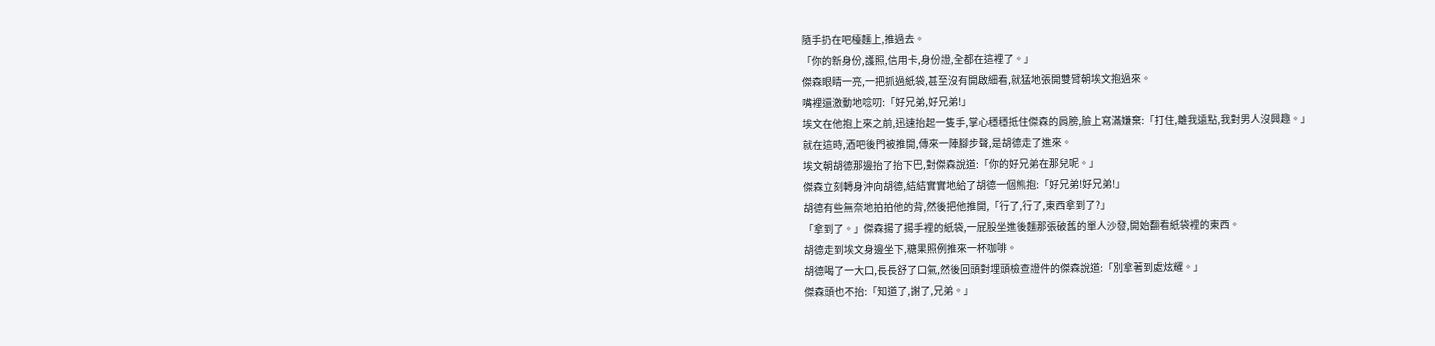隨手扔在吧檯麵上,推過去。
「你的新身份,護照,信用卡,身份證,全都在這裡了。」
傑森眼睛一亮,一把抓過紙袋,甚至沒有開啟細看,就猛地張開雙臂朝埃文抱過來。
嘴裡還激動地唸叨:「好兄弟,好兄弟!」
埃文在他抱上來之前,迅速抬起一隻手,掌心穩穩抵住傑森的肩膀,臉上寫滿嫌棄:「打住,離我遠點,我對男人沒興趣。」
就在這時,酒吧後門被推開,傳來一陣腳步聲,是胡德走了進來。
埃文朝胡德那邊抬了抬下巴,對傑森說道:「你的好兄弟在那兒呢。」
傑森立刻轉身沖向胡德,結結實實地給了胡德一個熊抱:「好兄弟!好兄弟!」
胡德有些無奈地拍拍他的背,然後把他推開,「行了,行了,東西拿到了?」
「拿到了。」傑森揚了揚手裡的紙袋,一屁股坐進後麵那張破舊的單人沙發,開始翻看紙袋裡的東西。
胡德走到埃文身邊坐下,糖果照例推來一杯咖啡。
胡德喝了一大口,長長舒了口氣,然後回頭對埋頭檢查證件的傑森說道:「別拿著到處炫耀。」
傑森頭也不抬:「知道了,謝了,兄弟。」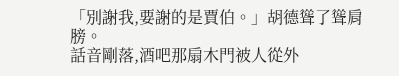「別謝我,要謝的是賈伯。」胡德聳了聳肩膀。
話音剛落,酒吧那扇木門被人從外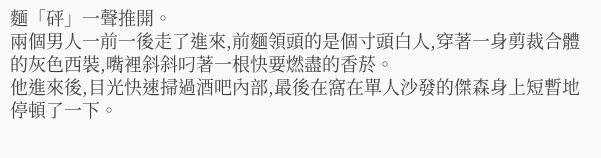麵「砰」一聲推開。
兩個男人一前一後走了進來,前麵領頭的是個寸頭白人,穿著一身剪裁合體的灰色西裝,嘴裡斜斜叼著一根快要燃盡的香菸。
他進來後,目光快速掃過酒吧內部,最後在窩在單人沙發的傑森身上短暫地停頓了一下。